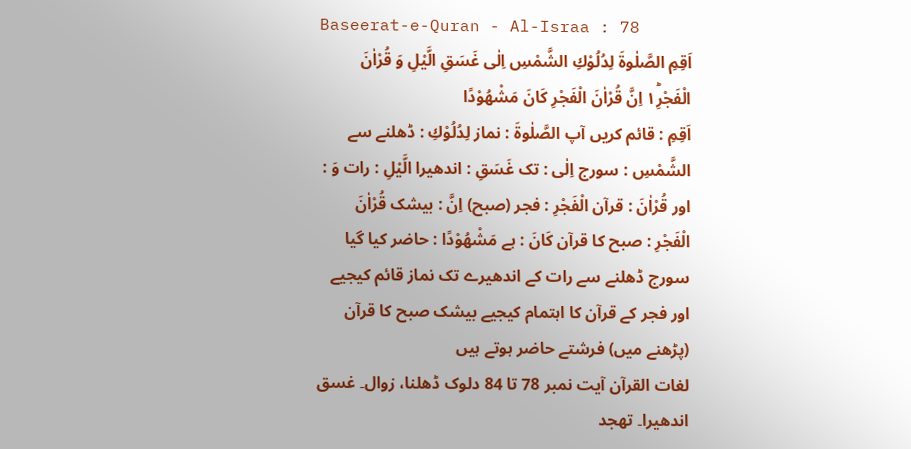Baseerat-e-Quran - Al-Israa : 78
اَقِمِ الصَّلٰوةَ لِدُلُوْكِ الشَّمْسِ اِلٰى غَسَقِ الَّیْلِ وَ قُرْاٰنَ الْفَجْرِ١ؕ اِنَّ قُرْاٰنَ الْفَجْرِ كَانَ مَشْهُوْدًا
اَقِمِ : قائم کریں آپ الصَّلٰوةَ : نماز لِدُلُوْكِ : ڈھلنے سے الشَّمْسِ : سورج اِلٰى : تک غَسَقِ : اندھیرا الَّيْلِ : رات وَ : اور قُرْاٰنَ : قرآن الْفَجْرِ : فجر (صبح) اِنَّ : بیشک قُرْاٰنَ الْفَجْرِ : صبح کا قرآن كَانَ : ہے مَشْهُوْدًا : حاضر کیا گیا
سورج ڈھلنے سے رات کے اندھیرے تک نماز قائم کیجیے اور فجر کے قرآن کا اہتمام کیجیے بیشک صبح کا قرآن (پڑھنے میں) فرشتے حاضر ہوتے ہیں
لغات القرآن آیت نمبر 78 تا 84 دلوک ڈھلنا، زوال۔ غسق اندھیرا۔ تھجد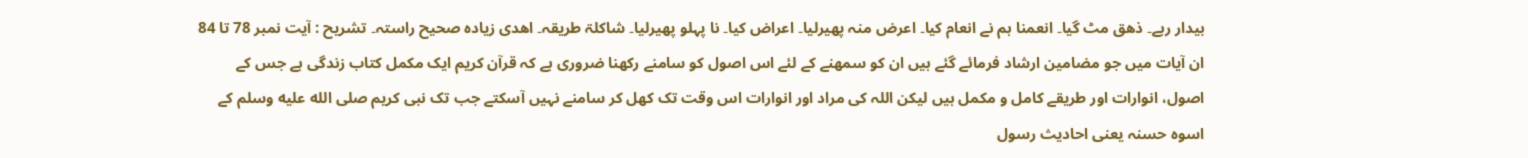بیدار رہے۔ ذھق مٹ گیا۔ انعمنا ہم نے انعام کیا۔ اعرض منہ پھیرلیا۔ اعراض کیا۔ نا پہلو پھیرلیا۔ شاکلۃ طریقہ۔ اھدی زیادہ صحیح راستہ۔ تشریح : آیت نمبر 78 تا 84 ان آیات میں جو مضامین ارشاد فرمائے گئے ہیں ان کو سمھنے کے لئے اس اصول کو سامنے رکھنا ضروری ہے کہ قرآن کریم ایک مکمل کتاب زندگی ہے جس کے اصول، انوارات اور طریقے کامل و مکمل ہیں لیکن اللہ کی مراد اور انوارات اس وقت تک کھل کر سامنے نہیں آسکتے جب تک نبی کریم صلى الله عليه وسلم کے اسوہ حسنہ یعنی احادیث رسول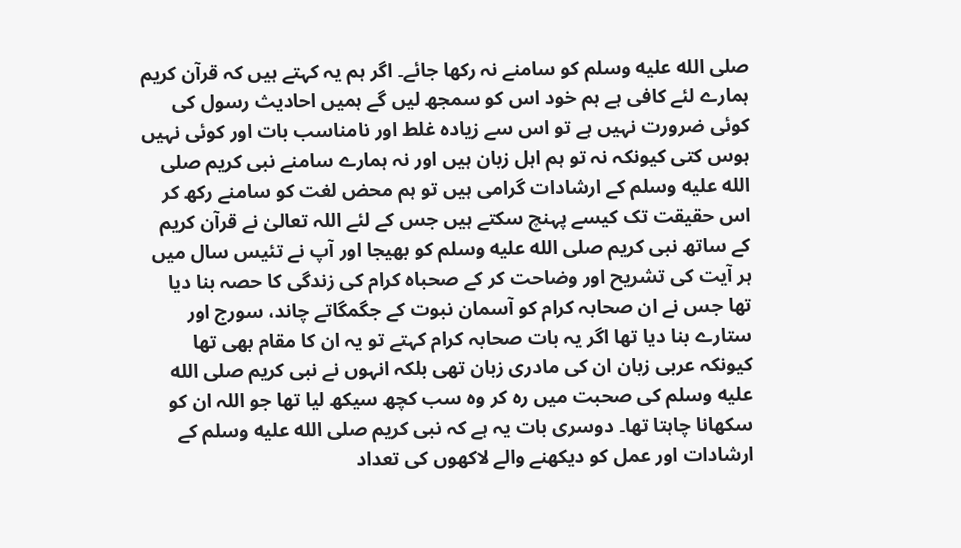صلى الله عليه وسلم کو سامنے نہ رکھا جائے۔ اگر ہم یہ کہتے ہیں کہ قرآن کریم ہمارے لئے کافی ہے ہم خود اس کو سمجھ لیں گے ہمیں احادیث رسول کی کوئی ضرورت نہیں ہے تو اس سے زیادہ غلط اور نامناسب بات اور کوئی نہیں ہوس کتی کیونکہ نہ تو ہم اہل زبان ہیں اور نہ ہمارے سامنے نبی کریم صلى الله عليه وسلم کے ارشادات گرامی ہیں تو ہم محض لغت کو سامنے رکھ کر اس حقیقت تک کیسے پہنچ سکتے ہیں جس کے لئے اللہ تعالیٰ نے قرآن کریم کے ساتھ نبی کریم صلى الله عليه وسلم کو بھیجا اور آپ نے تئیس سال میں ہر آیت کی تشریح اور وضاحت کر کے صحباہ کرام کی زندگی کا حصہ بنا دیا تھا جس نے ان صحابہ کرام کو آسمان نبوت کے جگمگاتے چاند، سورج اور ستارے بنا دیا تھا اگر یہ بات صحابہ کرام کہتے تو یہ ان کا مقام بھی تھا کیونکہ عربی زبان ان کی مادری زبان تھی بلکہ انہوں نے نبی کریم صلى الله عليه وسلم کی صحبت میں رہ کر وہ سب کچھ سیکھ لیا تھا جو اللہ ان کو سکھانا چاہتا تھا۔ دوسری بات یہ ہے کہ نبی کریم صلى الله عليه وسلم کے ارشادات اور عمل کو دیکھنے والے لاکھوں کی تعداد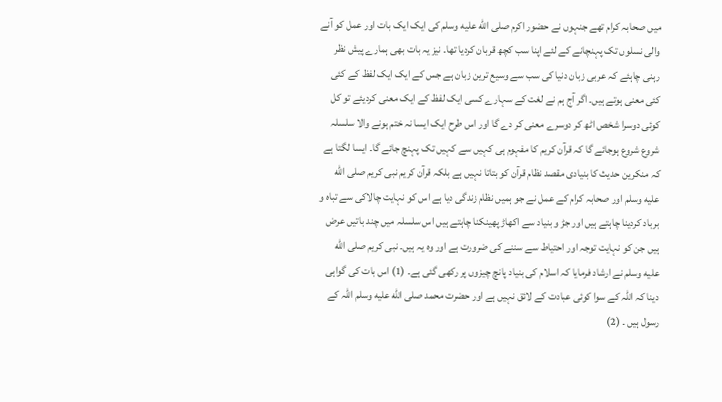میں صحابہ کرام تھے جنہوں نے حضور اکرم صلى الله عليه وسلم کی ایک ایک بات اور عمل کو آنے والی نسلوں تک پہنچانے کے لئے اپنا سب کچھ قربان کردیا تھا۔ نیز یہ بات بھی ہمارے پیش نظر رہنی چاہئے کہ عربی زبان دنیا کی سب سے وسیع ترین زبان ہے جس کے ایک ایک لفظ کے کئی کئی معنی ہوتے ہیں۔ اگر آج ہم نے لغت کے سہارے کسی ایک لفظ کے ایک معنی کردیئے تو کل کوئی دوسرا شخص اٹھ کر دوسرے معنی کر دے گا اور اس طرح ایک ایسا نہ ختم ہونے والا سلسلہ شروع شروع ہوجائے گا کہ قرآن کریم کا مفہوم ہی کہیں سے کہیں تک پہنچ جائے گا۔ ایسا لگتا ہے کہ منکرین حدیث کا بنیادی مقصد نظام قرآن کو بتاتا نہیں ہے بلکہ قرآن کریم نبی کریم صلى الله عليه وسلم اور صحابہ کرام کے عمل نے جو ہمیں نظام زندگی دیا ہے اس کو نہایت چالاکی سے تباہ و برباد کردینا چاہتے ہیں اور جڑ و بنیاد سے اکھاڑ پھینکنا چاہتے ہیں اس سلسلہ میں چند باتیں عرض ہیں جن کو نہایت توجہ اور احتیاط سے سننے کی ضرورت ہے اور وہ یہ ہیں۔ نبی کریم صلى الله عليه وسلم نے ارشاد فرمایا کہ اسلام کی بنیاد پانچ چیزوں پر رکھی گئی ہے۔ (1) اس بات کی گواہی دینا کہ اللہ کے سوا کوئی عبادت کے لائق نہیں ہے اور حضرت محمد صلى الله عليه وسلم اللہ کے رسول ہیں ۔ (2)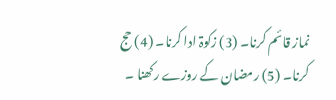نماز قائم کرنا۔ (3) زکوۃ ادا کرنا۔ (4) حج کرنا۔ (5) رمضان کے روزے رکھنا ۔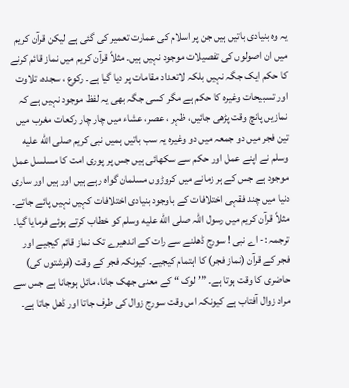یہ وہ بنیادی باتیں ہیں جن پر اسلام کی عمارت تعمیر کی گئی ہے لیکن قرآن کریم میں ان اصولوں کی تفصیلات موجود نہیں ہیں۔ مثلاً قرآن کریم میں نماز قائم کرنے کا حکم ایک جگہ نہیں بلکہ لاتعداد مقامات پر دیا گیا ہے۔ رکوع ، سجدہ، تلاوت اور تسبیحات وغیرہ کا حکم ہے مگر کسی جگہ بھی یہ لفظ موجود نہیں ہے کہ نمازیں پانچ وقت پڑھی جائیں، ظہر ، عصر، عشاء میں چار چار رکعات مغرب میں تین فجر میں دو جمعہ میں دو وغیرہ یہ سب باتیں ہمیں نبی کریم صلى الله عليه وسلم نے اپنے عمل اور حکم سے سکھائی ہیں جس پر پوری امت کا مسلسل عمل موجود ہے جس کے ہر زمانے میں کروڑوں مسلمان گواہ رہے ہیں اور ہیں اور ساری دنیا میں چند فقہی اختلافات کے باوجود بنیادی اختلافات کہیں نہیں پائے جاتے۔ مثلاً قرآن کریم میں رسول اللہ صلى الله عليه وسلم کو خطاب کرتے ہوئے فرمایا گیا۔ ترجمہ :- اے نبی ! سورج ڈھلنے سے رات کے اندھیرے تک نماز قائم کیجیے اور فجر کے قرآن (نماز فجر) کا اہتمام کیجیے۔ کیونکہ فجر کے وقت (فرشتوں کی) حاضری کا وقت ہوتا ہے۔ ”’ لوک “ کے معنی جھک جانا، مائل ہوجانا ہے جس سے مراد زوال آفتاب ہے کیونکہ اس وقت سورج زوال کی طرف جاتا اور ڈھل جاتا ہے۔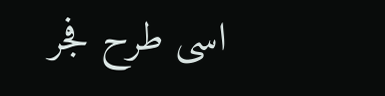اسی طرح فجر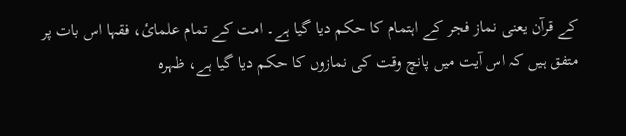کے قرآن یعنی نماز فجر کے اہتمام کا حکم دیا گیا ہے۔ امت کے تمام علمائ، فقہا اس بات پر متفق ہیں کہ اس آیت میں پانچ وقت کی نمازوں کا حکم دیا گیا ہے، ظہرہ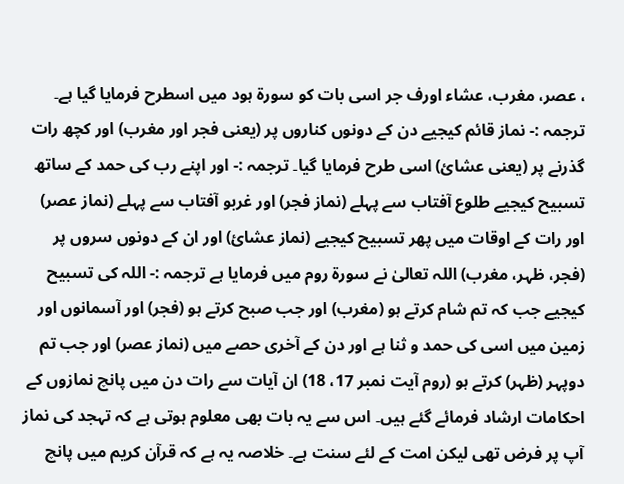، عصر، مغرب، عشاء اورف جر اسی بات کو سورة ہود میں اسطرح فرمایا گیا ہے۔ ترجمہ :- نماز قائم کیجیے دن کے دونوں کناروں پر (یعنی فجر اور مغرب) اور کچھ رات گذرنے پر (یعنی عشائ) اسی طرح فرمایا گیا۔ ترجمہ :- اور اپنے رب کی حمد کے ساتھ تسبیح کیجیے طلوع آفتاب سے پہلے (نماز فجر) اور غربو آفتاب سے پہلے (نماز عصر) اور رات کے اوقات میں پھر تسبیح کیجیے (نماز عشائ) اور ان کے دونوں سروں پر (فجر، ظہر، مغرب) اللہ تعالیٰ نے سورة روم میں فرمایا ہے ترجمہ :- اللہ کی تسبیح کیجیے جب کہ تم شام کرتے ہو (مغرب) اور جب صبح کرتے ہو (فجر) اور آسمانوں اور زمین میں اسی کی حمد و ثنا ہے اور دن کے آخری حصے میں (نماز عصر) اور جب تم دوپہر (ظہر) کرتے ہو (روم آیت نمبر 17، 18) ان آیات سے رات دن میں پانچ نمازوں کے احکامات ارشاد فرمائے گئے ہیں۔ اس سے یہ بات بھی معلوم ہوتی ہے کہ تہجد کی نماز آپ پر فرض تھی لیکن امت کے لئے سنت ہے۔ خلاصہ یہ ہے کہ قرآن کریم میں پانچ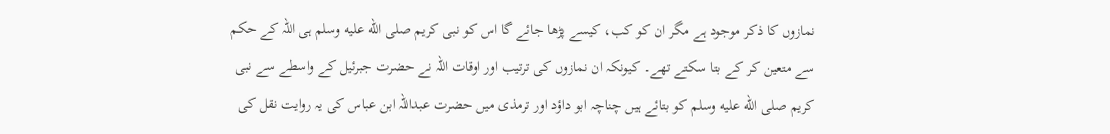نمازوں کا ذکر موجود ہے مگر ان کو کب، کیسے پڑھا جائے گا اس کو نبی کریم صلى الله عليه وسلم ہی اللہ کے حکم سے متعین کر کے بتا سکتے تھے۔ کیونکہ ان نمازوں کی ترتیب اور اوقات اللہ نے حضرت جبرئیل کے واسطے سے نبی کریم صلى الله عليه وسلم کو بتائے ہیں چناچہ ابو داؤد اور ترمذی میں حضرت عبداللہ ابن عباس کی یہ روایت نقل کی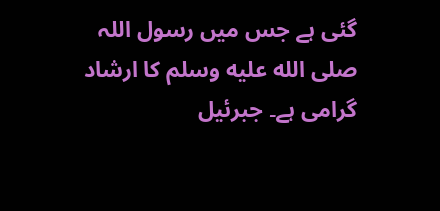گئی ہے جس میں رسول اللہ صلى الله عليه وسلم کا ارشاد گرامی ہے۔ جبرئیل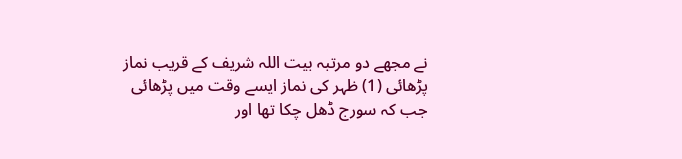نے مجھے دو مرتبہ بیت اللہ شریف کے قریب نماز پڑھائی (1) ظہر کی نماز ایسے وقت میں پڑھائی جب کہ سورج ڈھل چکا تھا اور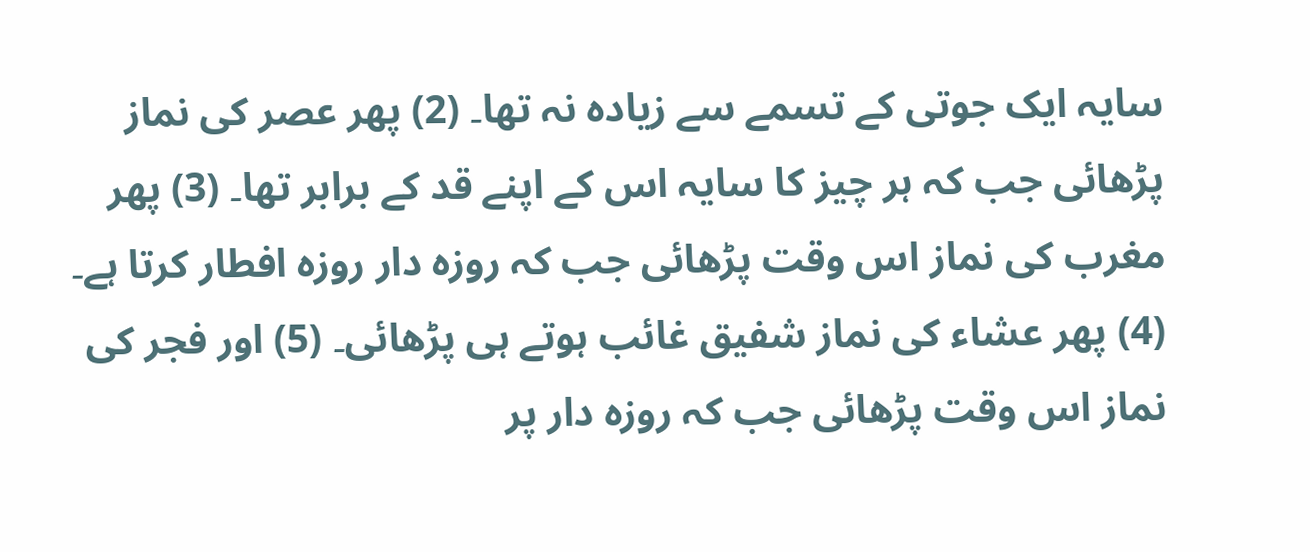سایہ ایک جوتی کے تسمے سے زیادہ نہ تھا۔ (2) پھر عصر کی نماز پڑھائی جب کہ ہر چیز کا سایہ اس کے اپنے قد کے برابر تھا۔ (3) پھر مغرب کی نماز اس وقت پڑھائی جب کہ روزہ دار روزہ افطار کرتا ہے۔ (4) پھر عشاء کی نماز شفیق غائب ہوتے ہی پڑھائی۔ (5) اور فجر کی نماز اس وقت پڑھائی جب کہ روزہ دار پر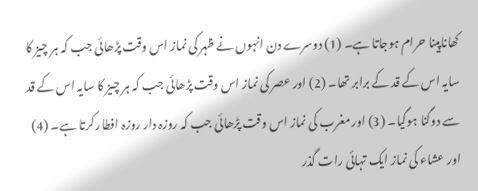کھاناپینا حرام ہوجاتا ہے۔ (1) دوسرے دن انہوں نے ظہر کی نماز اس وقت پڑھائی جب کہ ہر چیز کا سایہ اس کے قد کے برابر تھا۔ (2) اور عصر کی نماز اس وقت پڑھائی جب کہ ہر چیز کا سایہ اس کے قد سے دوگنا ہوگیا۔ (3) اور مغرب کی نماز اس وقت پڑھائی جب کہ روزہ دار روزہ افطار کرتا ہے۔ (4) اور عشاء کی نماز ایک تہائی رات گذر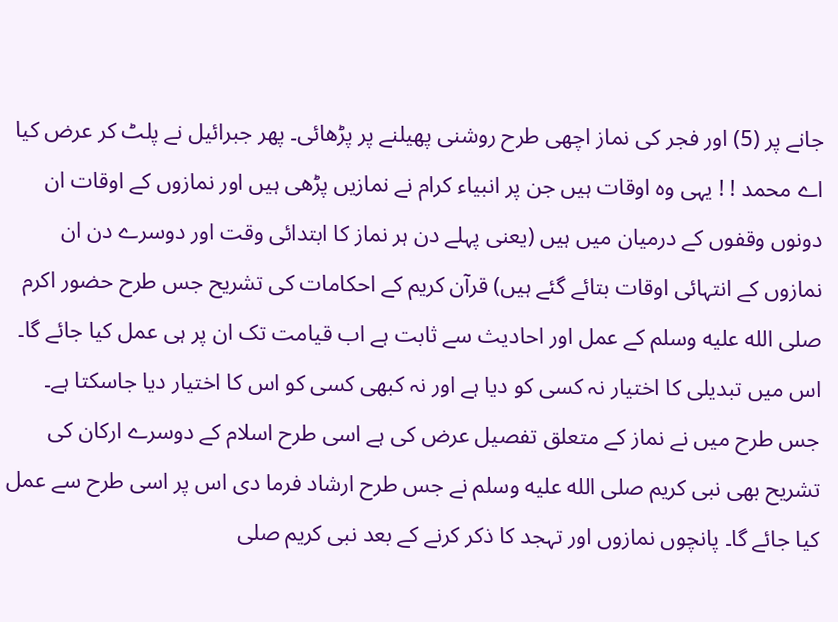جانے پر (5) اور فجر کی نماز اچھی طرح روشنی پھیلنے پر پڑھائی۔ پھر جبرائیل نے پلٹ کر عرض کیا اے محمد ! ! یہی وہ اوقات ہیں جن پر انبیاء کرام نے نمازیں پڑھی ہیں اور نمازوں کے اوقات ان دونوں وقفوں کے درمیان میں ہیں (یعنی پہلے دن ہر نماز کا ابتدائی وقت اور دوسرے دن ان نمازوں کے انتہائی اوقات بتائے گئے ہیں) قرآن کریم کے احکامات کی تشریح جس طرح حضور اکرم صلى الله عليه وسلم کے عمل اور احادیث سے ثابت ہے اب قیامت تک ان پر ہی عمل کیا جائے گا۔ اس میں تبدیلی کا اختیار نہ کسی کو دیا ہے اور نہ کبھی کسی کو اس کا اختیار دیا جاسکتا ہے۔ جس طرح میں نے نماز کے متعلق تفصیل عرض کی ہے اسی طرح اسلام کے دوسرے ارکان کی تشریح بھی نبی کریم صلى الله عليه وسلم نے جس طرح ارشاد فرما دی اس پر اسی طرح سے عمل کیا جائے گا۔ پانچوں نمازوں اور تہجد کا ذکر کرنے کے بعد نبی کریم صلى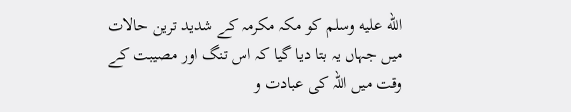الله عليه وسلم کو مکہ مکرمہ کے شدید ترین حالات میں جہاں یہ بتا دیا گیا کہ اس تنگ اور مصیبت کے وقت میں اللہ کی عبادت و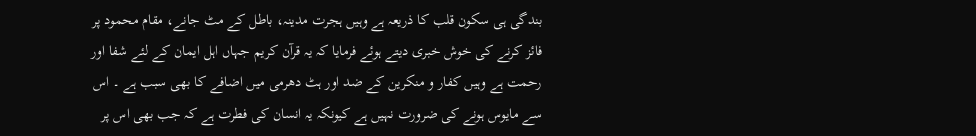بندگی ہی سکون قلب کا ذریعہ ہے وہیں ہجرت مدینہ، باطل کے مٹ جانے، مقام محمود پر فائز کرنے کی خوش خبری دیتے ہوئے فرمایا کہ یہ قرآن کریم جہاں اہل ایمان کے لئے شفا اور رحمت ہے وہیں کفار و منکرین کے ضد اور ہٹ دھرمی میں اضافے کا بھی سبب ہے ۔ اس سے مایوس ہونے کی ضرورت نہیں ہے کیونکہ یہ انسان کی فطرت ہے کہ جب بھی اس پر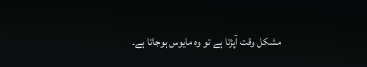مشکل وقت آپڑتا ہے تو وہ مایوس ہوجاتا ہے۔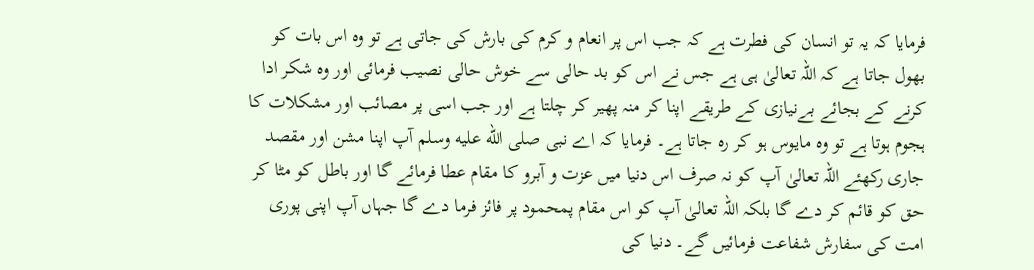فرمایا کہ یہ تو انسان کی فطرت ہے کہ جب اس پر انعام و کرم کی بارش کی جاتی ہے تو وہ اس بات کو بھول جاتا ہے کہ اللہ تعالیٰ ہی ہے جس نے اس کو بد حالی سے خوش حالی نصیب فرمائی اور وہ شکر ادا کرنے کے بجائے بےنیازی کے طریقے اپنا کر منہ پھیر کر چلتا ہے اور جب اسی پر مصائب اور مشکلات کا ہجوم ہوتا ہے تو وہ مایوس ہو کر رہ جاتا ہے۔ فرمایا کہ اے نبی صلى الله عليه وسلم آپ اپنا مشن اور مقصد جاری رکھئے اللہ تعالیٰ آپ کو نہ صرف اس دنیا میں عزت و آبرو کا مقام عطا فرمائے گا اور باطل کو مٹا کر حق کو قائم کر دے گا بلکہ اللہ تعالیٰ آپ کو اس مقام پمحمود پر فائز فرما دے گا جہاں آپ اپنی پوری امت کی سفارش شفاعت فرمائیں گے۔ دنیا کی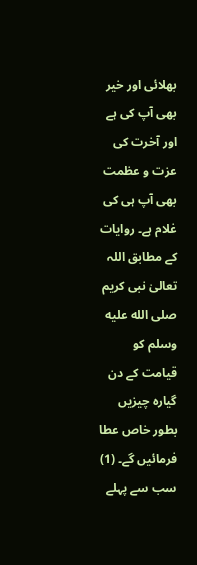بھلائی اور خیر بھی آپ کی ہے اور آخرت کی عزت و عظمت بھی آپ ہی کی غلام ہے۔ روایات کے مطابق اللہ تعالیٰ نبی کریم صلى الله عليه وسلم کو قیامت کے دن گیارہ چیزیں بطور خاص عطا فرمائیں گے۔ (1) سب سے پہلے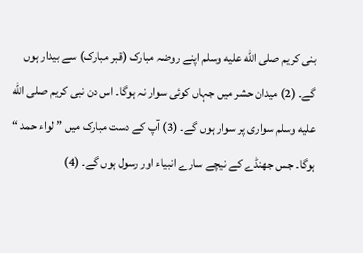بنی کریم صلى الله عليه وسلم اپنے روضہ مبارک (قبر مبارک) سے بیدار ہوں گے۔ (2) میدان حشر میں جہاں کوئی سوار نہ ہوگا۔ اس دن نبی کریم صلى الله عليه وسلم سواری پر سوار ہوں گے۔ (3) آپ کے دست مبارک میں ” لواء حمد “ ہوگا۔ جس جھنڈے کے نیچے سارے انبیاء اور رسول ہوں گے۔ (4)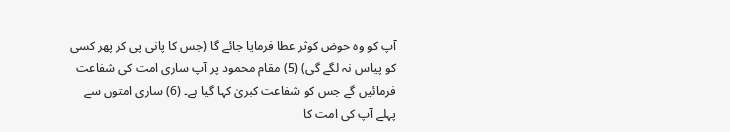آپ کو وہ حوض کوثر عطا فرمایا جائے گا (جس کا پانی پی کر پھر کسی کو پیاس نہ لگے گی) (5) مقام محمود پر آپ ساری امت کی شفاعت فرمائیں گے جس کو شفاعت کبریٰ کہا گیا ہے۔ (6) ساری امتوں سے پہلے آپ کی امت کا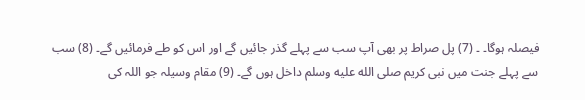فیصلہ ہوگا۔ ۔ (7) پل صراط پر بھی آپ سب سے پہلے گذر جائیں گے اور اس کو طے فرمائیں گے۔ (8) سب سے پہلے جنت میں نبی کریم صلى الله عليه وسلم داخل ہوں گے۔ (9) مقام وسیلہ جو اللہ کی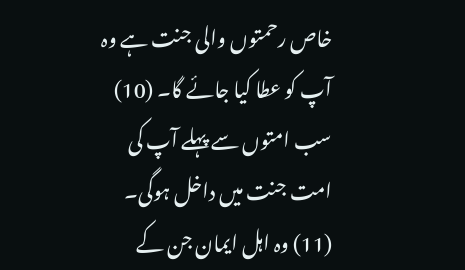خاص رحمتوں والی جنت ہے وہ آپ کو عطا کیا جائے گا۔ (10) سب امتوں سے پہلے آپ کی امت جنت میں داخل ہوگی۔ (11) وہ اہل ایمان جن کے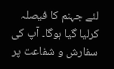لئے جہنم کا فیصلہ کرلیا گیا ہوگا۔ آپ کی سفارش و شفاعت پر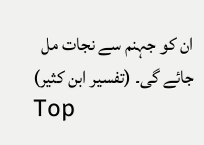ان کو جہنم سے نجات مل جائے گی۔ (تفسیر ابن کثیر)
Top